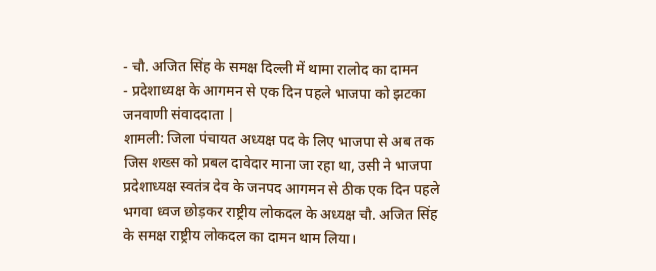- चौ. अजित सिंह के समक्ष दिल्ली में थामा रालोद का दामन
- प्रदेशाध्यक्ष के आगमन से एक दिन पहले भाजपा को झटका
जनवाणी संवाददाता |
शामली: जिला पंचायत अध्यक्ष पद के लिए भाजपा से अब तक जिस शख्स को प्रबल दावेदार माना जा रहा था, उसी ने भाजपा प्रदेशाध्यक्ष स्वतंत्र देव के जनपद आगमन से ठीक एक दिन पहले भगवा ध्वज छोड़कर राष्ट्रीय लोकदल के अध्यक्ष चौ. अजित सिंह के समक्ष राष्ट्रीय लोकदल का दामन थाम लिया।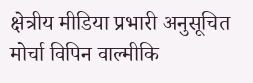क्षेत्रीय मीडिया प्रभारी अनुसूचित मोर्चा विपिन वाल्मीकि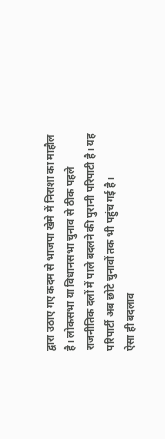द्वारा उठाए गए कदम से भाजपा खेमे में निराशा का माहौल है। लोकसभा या विधानसभा चुनाव से ठीक पहले राजनीतिक दलों में पाले बदलने की पुरानी परिपाटी है। यह परिपार्टी अब छोटे चुनावों तक भी पहुंच गई है।
ऐसा ही बदलाव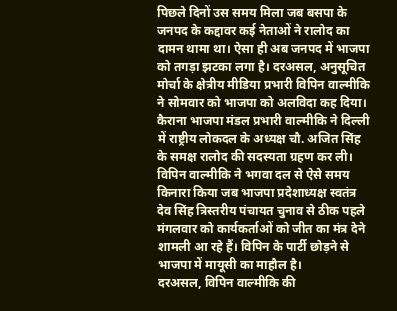पिछले दिनों उस समय मिला जब बसपा के जनपद के कद्दावर कई नेताओं ने रालोद का दामन थामा था। ऐसा ही अब जनपद में भाजपा को तगड़ा झटका लगा है। दरअसल, अनुसूचित मोर्चा के क्षेत्रीय मीडिया प्रभारी विपिन वाल्मीकि ने सोमवार को भाजपा को अलविदा कह दिया।
कैराना भाजपा मंडल प्रभारी वाल्मीकि ने दिल्ली में राष्ट्रीय लोकदल के अध्यक्ष चौ. अजित सिंह के समक्ष रालोद की सदस्यता ग्रहण कर ली। विपिन वाल्मीकि ने भगवा दल से ऐसे समय किनारा किया जब भाजपा प्रदेशाध्यक्ष स्वतंत्र देव सिंह त्रिस्तरीय पंचायत चुनाव से ठीक पहले मंगलवार को कार्यकर्ताओं को जीत का मंत्र देने शामली आ रहे हैं। विपिन के पार्टी छोड़ने से भाजपा में मायूसी का माहौल है।
दरअसल, विपिन वाल्मीकि की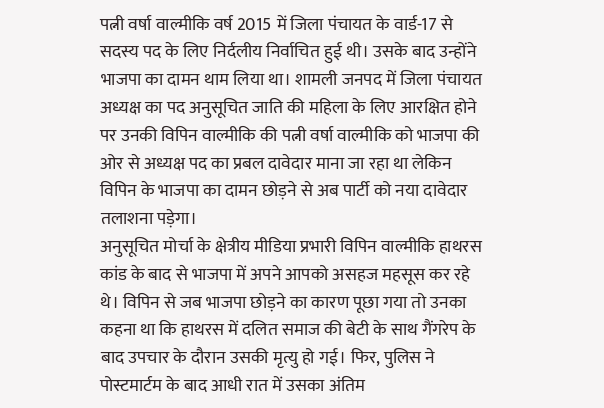पत्नी वर्षा वाल्मीकि वर्ष 2015 में जिला पंचायत के वार्ड-17 से सदस्य पद के लिए निर्दलीय निर्वाचित हुई थी। उसके बाद उन्होंने भाजपा का दामन थाम लिया था। शामली जनपद में जिला पंचायत अध्यक्ष का पद अनुसूचित जाति की महिला के लिए आरक्षित होने पर उनकी विपिन वाल्मीकि की पत्नी वर्षा वाल्मीकि को भाजपा की ओर से अध्यक्ष पद का प्रबल दावेदार माना जा रहा था लेकिन विपिन के भाजपा का दामन छोड़ने से अब पार्टी को नया दावेदार तलाशना पड़ेगा।
अनुसूचित मोर्चा के क्षेत्रीय मीडिया प्रभारी विपिन वाल्मीकि हाथरस कांड के बाद से भाजपा में अपने आपको असहज महसूस कर रहे थे। विपिन से जब भाजपा छोड़ने का कारण पूछा गया तो उनका कहना था कि हाथरस में दलित समाज की बेटी के साथ गैंगरेप के बाद उपचार के दौरान उसकी मृत्यु हो गई। फिर, पुलिस ने पोस्टमार्टम के बाद आधी रात में उसका अंतिम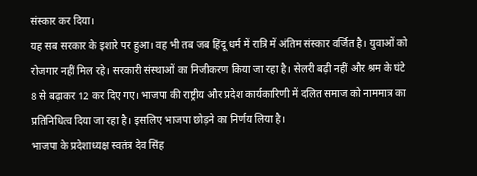संस्कार कर दिया।
यह सब सरकार के इशारे पर हुआ। वह भी तब जब हिंदू धर्म में रात्रि में अंतिम संस्कार वर्जित है। युवाओं को रोजगार नहीं मिल रहे। सरकारी संस्थाओं का निजीकरण किया जा रहा है। सेलरी बढ़ी नहीं और श्रम के घंटे 8 से बढ़ाकर 12 कर दिए गए। भाजपा की राष्ट्रीय और प्रदेश कार्यकारिणी में दलित समाज को नाममात्र का प्रतिनिधित्व दिया जा रहा है। इसलिए भाजपा छोड़ने का निर्णय लिया है।
भाजपा के प्रदेशाध्यक्ष स्वतंत्र देव सिंह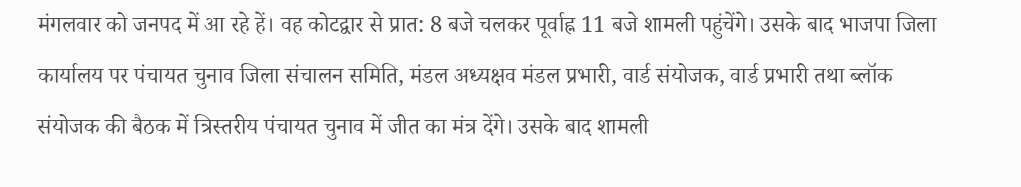मंगलवार को जनपद में आ रहे हें। वह कोटद्वार से प्रात: 8 बजे चलकर पूर्वाह्न 11 बजे शामली पहुंचेंगे। उसके बाद भाजपा जिला कार्यालय पर पंचायत चुनाव जिला संचालन समिति, मंडल अध्यक्षव मंडल प्रभारी, वार्ड संयोजक, वार्ड प्रभारी तथा ब्लॉक संयोजक की बैठक में त्रिस्तरीय पंचायत चुनाव में जीत का मंत्र देंगे। उसके बाद शामली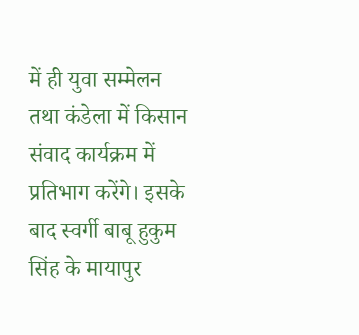में ही युवा सम्मेलन तथा कंडेला में किसान संवाद कार्यक्रम में प्रतिभाग करेंगे। इसके बाद स्वर्गी बाबू हुकुम सिंह के मायापुर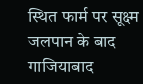स्थित फार्म पर सूक्ष्म जलपान के बाद गाजियाबाद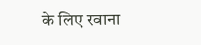के लिए रवाना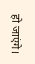हो जाएंगे।